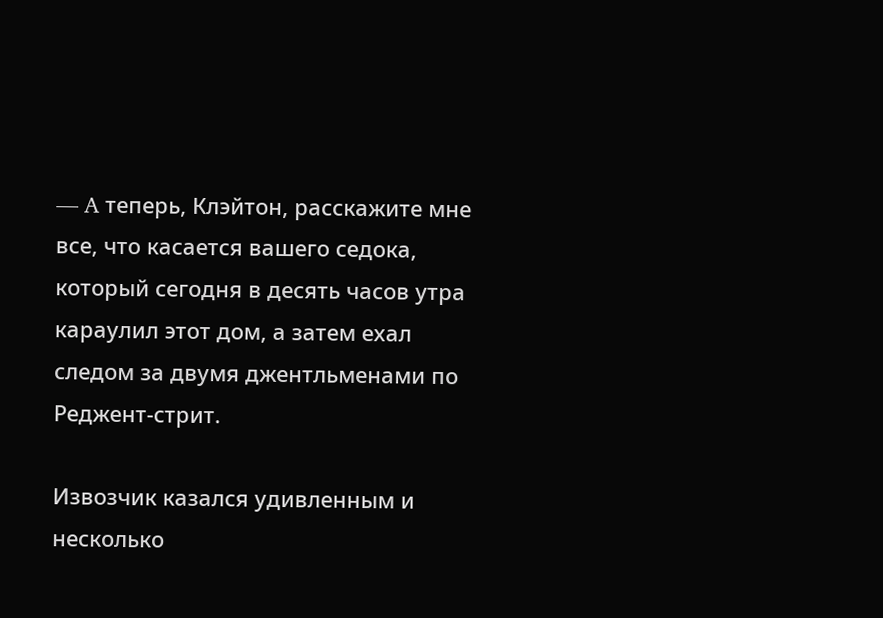— A теперь, Клэйтон, расскажите мне все, что касается вашего седока, который сегодня в десять часов утра караулил этот дом, а затем ехал следом за двумя джентльменами по Реджент-стрит.

Извозчик казался удивленным и несколько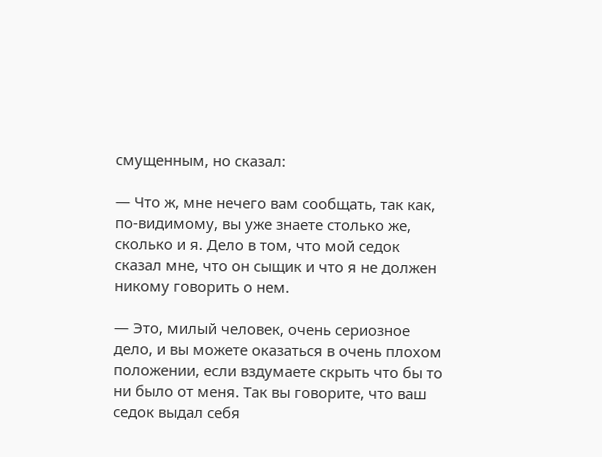смущенным, но сказал:

— Что ж, мне нечего вам сообщать, так как, по-видимому, вы уже знаете столько же, сколько и я. Дело в том, что мой седок сказал мне, что он сыщик и что я не должен никому говорить о нем.

— Это, милый человек, очень сериозное дело, и вы можете оказаться в очень плохом положении, если вздумаете скрыть что бы то ни было от меня. Так вы говорите, что ваш седок выдал себя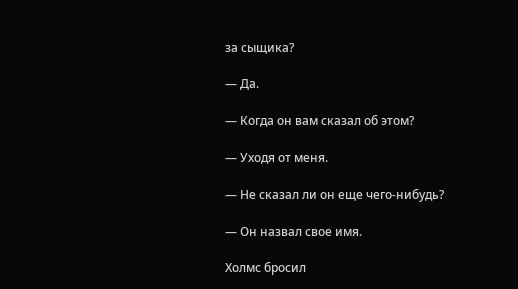за сыщика?

— Да.

— Когда он вам сказал об этом?

— Уходя от меня.

— Не сказал ли он еще чего-нибудь?

— Он назвал свое имя.

Холмс бросил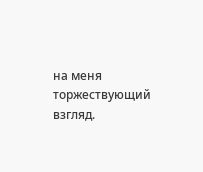на меня торжествующий взгляд.